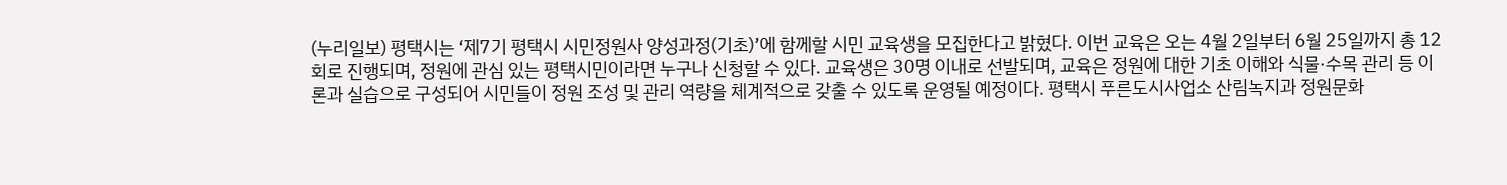(누리일보) 평택시는 ‘제7기 평택시 시민정원사 양성과정(기초)’에 함께할 시민 교육생을 모집한다고 밝혔다. 이번 교육은 오는 4월 2일부터 6월 25일까지 총 12회로 진행되며, 정원에 관심 있는 평택시민이라면 누구나 신청할 수 있다. 교육생은 30명 이내로 선발되며, 교육은 정원에 대한 기초 이해와 식물·수목 관리 등 이론과 실습으로 구성되어 시민들이 정원 조성 및 관리 역량을 체계적으로 갖출 수 있도록 운영될 예정이다. 평택시 푸른도시사업소 산림녹지과 정원문화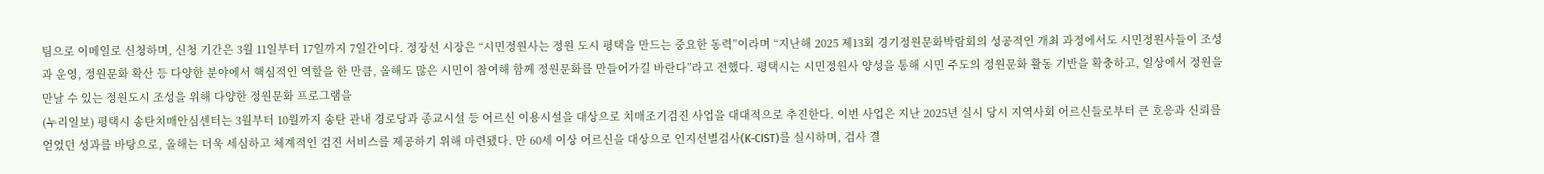팀으로 이메일로 신청하며, 신청 기간은 3월 11일부터 17일까지 7일간이다. 정장선 시장은 “시민정원사는 정원 도시 평택을 만드는 중요한 동력”이라며 “지난해 2025 제13회 경기정원문화박람회의 성공적인 개최 과정에서도 시민정원사들이 조성과 운영, 정원문화 확산 등 다양한 분야에서 핵심적인 역할을 한 만큼, 올해도 많은 시민이 참여해 함께 정원문화를 만들어가길 바란다”라고 전했다. 평택시는 시민정원사 양성을 통해 시민 주도의 정원문화 활동 기반을 확충하고, 일상에서 정원을 만날 수 있는 정원도시 조성을 위해 다양한 정원문화 프로그램을
(누리일보) 평택시 송탄치매안심센터는 3월부터 10월까지 송탄 관내 경로당과 종교시설 등 어르신 이용시설을 대상으로 치매조기검진 사업을 대대적으로 추진한다. 이번 사업은 지난 2025년 실시 당시 지역사회 어르신들로부터 큰 호응과 신뢰를 얻었던 성과를 바탕으로, 올해는 더욱 세심하고 체계적인 검진 서비스를 제공하기 위해 마련됐다. 만 60세 이상 어르신을 대상으로 인지선별검사(K-CIST)를 실시하며, 검사 결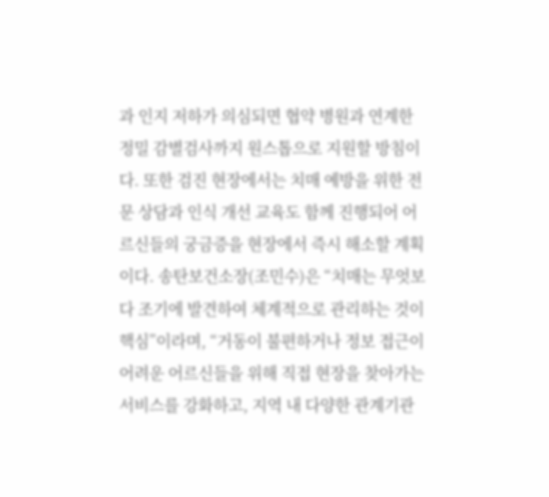과 인지 저하가 의심되면 협약 병원과 연계한 정밀 감별검사까지 원스톱으로 지원할 방침이다. 또한 검진 현장에서는 치매 예방을 위한 전문 상담과 인식 개선 교육도 함께 진행되어 어르신들의 궁금증을 현장에서 즉시 해소할 계획이다. 송탄보건소장(조민수)은 “치매는 무엇보다 조기에 발견하여 체계적으로 관리하는 것이 핵심”이라며, “거동이 불편하거나 정보 접근이 어려운 어르신들을 위해 직접 현장을 찾아가는 서비스를 강화하고, 지역 내 다양한 관계기관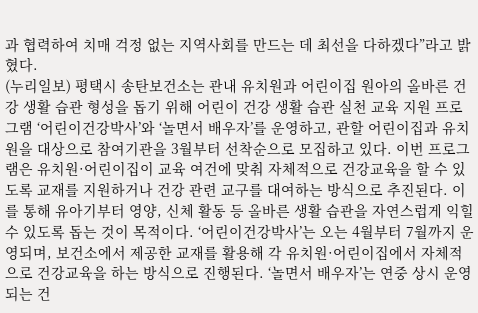과 협력하여 치매 걱정 없는 지역사회를 만드는 데 최선을 다하겠다”라고 밝혔다.
(누리일보) 평택시 송탄보건소는 관내 유치원과 어린이집 원아의 올바른 건강 생활 습관 형성을 돕기 위해 어린이 건강 생활 습관 실천 교육 지원 프로그램 ‘어린이건강박사’와 ‘놀면서 배우자’를 운영하고, 관할 어린이집과 유치원을 대상으로 참여기관을 3월부터 선착순으로 모집하고 있다. 이번 프로그램은 유치원·어린이집이 교육 여건에 맞춰 자체적으로 건강교육을 할 수 있도록 교재를 지원하거나 건강 관련 교구를 대여하는 방식으로 추진된다. 이를 통해 유아기부터 영양, 신체 활동 등 올바른 생활 습관을 자연스럽게 익힐 수 있도록 돕는 것이 목적이다. ‘어린이건강박사’는 오는 4월부터 7월까지 운영되며, 보건소에서 제공한 교재를 활용해 각 유치원·어린이집에서 자체적으로 건강교육을 하는 방식으로 진행된다. ‘놀면서 배우자’는 연중 상시 운영되는 건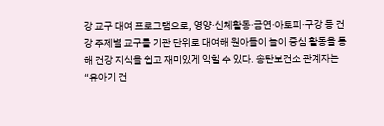강 교구 대여 프로그램으로, 영양·신체활동·금연·아토피·구강 등 건강 주제별 교구를 기관 단위로 대여해 원아들이 놀이 중심 활동을 통해 건강 지식을 쉽고 재미있게 익힐 수 있다. 송탄보건소 관계자는 “유아기 건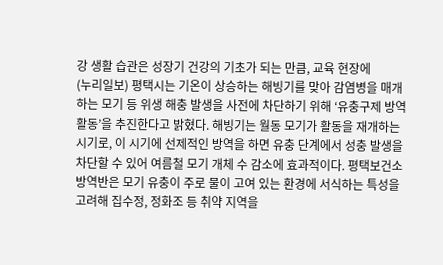강 생활 습관은 성장기 건강의 기초가 되는 만큼, 교육 현장에
(누리일보) 평택시는 기온이 상승하는 해빙기를 맞아 감염병을 매개하는 모기 등 위생 해충 발생을 사전에 차단하기 위해 ‘유충구제 방역 활동’을 추진한다고 밝혔다. 해빙기는 월동 모기가 활동을 재개하는 시기로, 이 시기에 선제적인 방역을 하면 유충 단계에서 성충 발생을 차단할 수 있어 여름철 모기 개체 수 감소에 효과적이다. 평택보건소 방역반은 모기 유충이 주로 물이 고여 있는 환경에 서식하는 특성을 고려해 집수정, 정화조 등 취약 지역을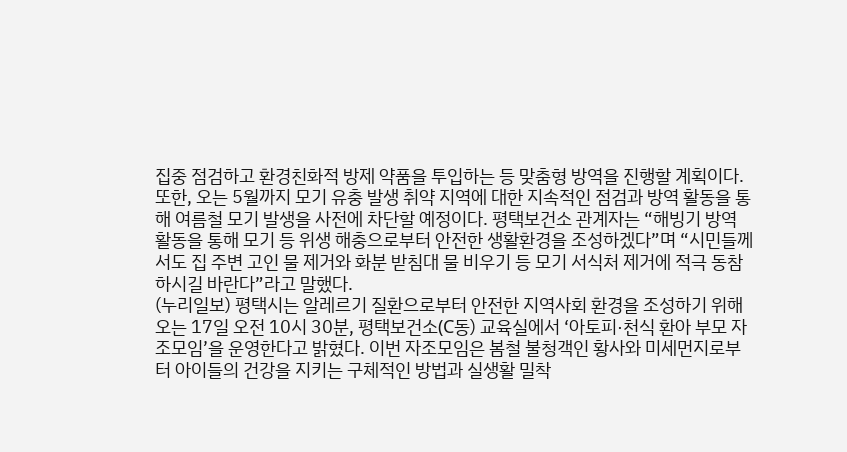집중 점검하고 환경친화적 방제 약품을 투입하는 등 맞춤형 방역을 진행할 계획이다. 또한, 오는 5월까지 모기 유충 발생 취약 지역에 대한 지속적인 점검과 방역 활동을 통해 여름철 모기 발생을 사전에 차단할 예정이다. 평택보건소 관계자는 “해빙기 방역 활동을 통해 모기 등 위생 해충으로부터 안전한 생활환경을 조성하겠다”며 “시민들께서도 집 주변 고인 물 제거와 화분 받침대 물 비우기 등 모기 서식처 제거에 적극 동참하시길 바란다”라고 말했다.
(누리일보) 평택시는 알레르기 질환으로부터 안전한 지역사회 환경을 조성하기 위해 오는 17일 오전 10시 30분, 평택보건소(C동) 교육실에서 ‘아토피·천식 환아 부모 자조모임’을 운영한다고 밝혔다. 이번 자조모임은 봄철 불청객인 황사와 미세먼지로부터 아이들의 건강을 지키는 구체적인 방법과 실생활 밀착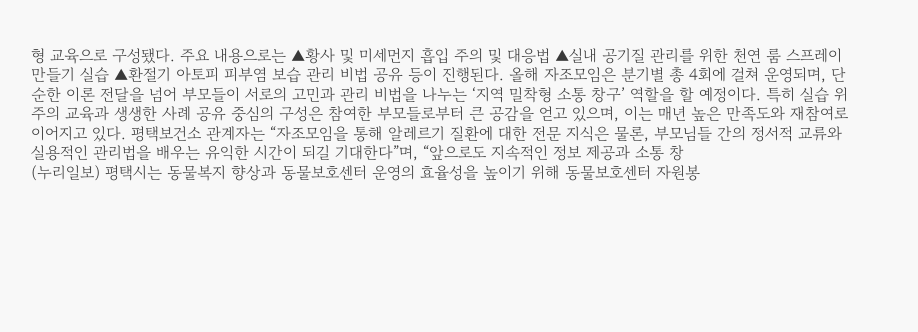형 교육으로 구성됐다. 주요 내용으로는 ▲황사 및 미세먼지 흡입 주의 및 대응법 ▲실내 공기질 관리를 위한 천연 룸 스프레이 만들기 실습 ▲환절기 아토피 피부염 보습 관리 비법 공유 등이 진행된다. 올해 자조모임은 분기별 총 4회에 걸쳐 운영되며, 단순한 이론 전달을 넘어 부모들이 서로의 고민과 관리 비법을 나누는 ‘지역 밀착형 소통 창구’ 역할을 할 예정이다. 특히 실습 위주의 교육과 생생한 사례 공유 중심의 구성은 참여한 부모들로부터 큰 공감을 얻고 있으며, 이는 매년 높은 만족도와 재참여로 이어지고 있다. 평택보건소 관계자는 “자조모임을 통해 알레르기 질환에 대한 전문 지식은 물론, 부모님들 간의 정서적 교류와 실용적인 관리법을 배우는 유익한 시간이 되길 기대한다”며, “앞으로도 지속적인 정보 제공과 소통 창
(누리일보) 평택시는 동물복지 향상과 동물보호센터 운영의 효율성을 높이기 위해 동물보호센터 자원봉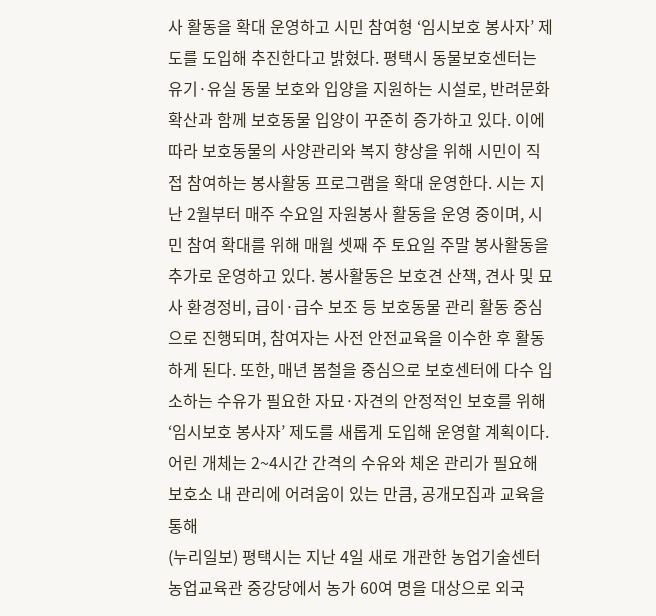사 활동을 확대 운영하고 시민 참여형 ‘임시보호 봉사자’ 제도를 도입해 추진한다고 밝혔다. 평택시 동물보호센터는 유기·유실 동물 보호와 입양을 지원하는 시설로, 반려문화 확산과 함께 보호동물 입양이 꾸준히 증가하고 있다. 이에 따라 보호동물의 사양관리와 복지 향상을 위해 시민이 직접 참여하는 봉사활동 프로그램을 확대 운영한다. 시는 지난 2월부터 매주 수요일 자원봉사 활동을 운영 중이며, 시민 참여 확대를 위해 매월 셋째 주 토요일 주말 봉사활동을 추가로 운영하고 있다. 봉사활동은 보호견 산책, 견사 및 묘사 환경정비, 급이·급수 보조 등 보호동물 관리 활동 중심으로 진행되며, 참여자는 사전 안전교육을 이수한 후 활동하게 된다. 또한, 매년 봄철을 중심으로 보호센터에 다수 입소하는 수유가 필요한 자묘·자견의 안정적인 보호를 위해 ‘임시보호 봉사자’ 제도를 새롭게 도입해 운영할 계획이다. 어린 개체는 2~4시간 간격의 수유와 체온 관리가 필요해 보호소 내 관리에 어려움이 있는 만큼, 공개모집과 교육을 통해
(누리일보) 평택시는 지난 4일 새로 개관한 농업기술센터 농업교육관 중강당에서 농가 60여 명을 대상으로 외국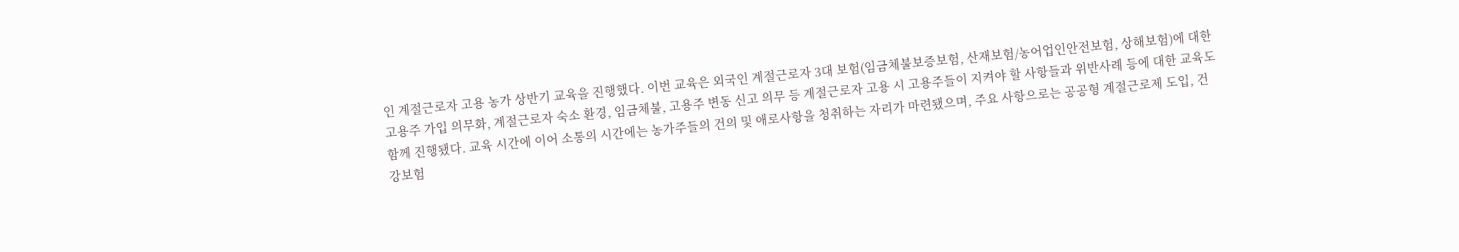인 계절근로자 고용 농가 상반기 교육을 진행했다. 이번 교육은 외국인 계절근로자 3대 보험(임금체불보증보험, 산재보험/농어업인안전보험, 상해보험)에 대한 고용주 가입 의무화, 계절근로자 숙소 환경, 임금체불, 고용주 변동 신고 의무 등 계절근로자 고용 시 고용주들이 지켜야 할 사항들과 위반사례 등에 대한 교육도 함께 진행됐다. 교육 시간에 이어 소통의 시간에는 농가주들의 건의 및 애로사항을 청취하는 자리가 마련됐으며, 주요 사항으로는 공공형 계절근로제 도입, 건강보험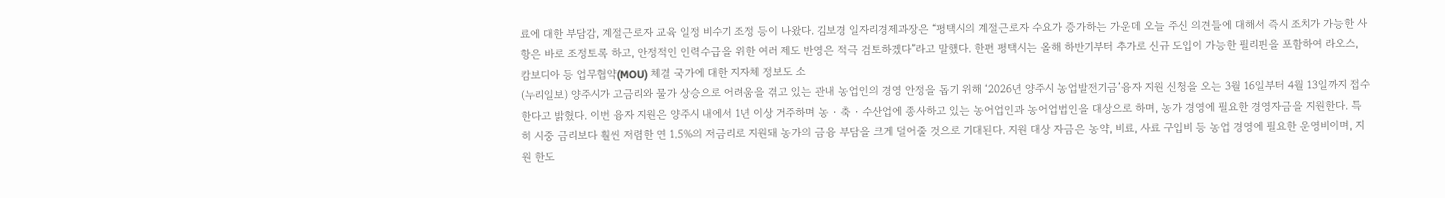료에 대한 부담감, 계절근로자 교육 일정 비수기 조정 등이 나왔다. 김보경 일자리경제과장은 “평택시의 계절근로자 수요가 증가하는 가운데 오늘 주신 의견들에 대해서 즉시 조치가 가능한 사항은 바로 조정토록 하고, 안정적인 인력수급을 위한 여러 제도 반영은 적극 검토하겠다”라고 말했다. 한편 평택시는 올해 하반기부터 추가로 신규 도입이 가능한 필리핀을 포함하여 라오스, 캄보디아 등 업무협약(MOU) 체결 국가에 대한 지자체 정보도 소
(누리일보) 양주시가 고금리와 물가 상승으로 어려움을 겪고 있는 관내 농업인의 경영 안정을 돕기 위해 ‘2026년 양주시 농업발전기금’융자 지원 신청을 오는 3월 16일부터 4월 13일까지 접수한다고 밝혔다. 이번 융자 지원은 양주시 내에서 1년 이상 거주하며 농‧축‧수산업에 종사하고 있는 농어업인과 농어업법인을 대상으로 하며, 농가 경영에 필요한 경영자금을 지원한다. 특히 시중 금리보다 훨씬 저렴한 연 1.5%의 저금리로 지원돼 농가의 금융 부담을 크게 덜어줄 것으로 기대된다. 지원 대상 자금은 농약, 비료, 사료 구입비 등 농업 경영에 필요한 운영비이며, 지원 한도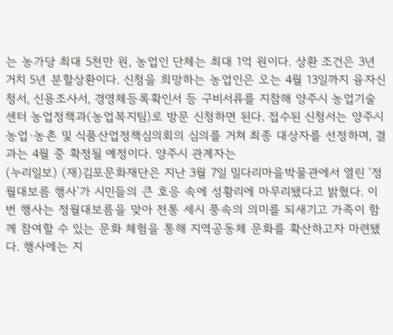는 농가당 최대 5천만 원, 농업인 단체는 최대 1억 원이다. 상환 조건은 3년 거치 5년 분할상환이다. 신청을 희망하는 농업인은 오는 4월 13일까지 융자신청서, 신용조사서, 경영체등록확인서 등 구비서류를 지참해 양주시 농업기술센터 농업정책과(농업복지팀)로 방문 신청하면 된다. 접수된 신청서는 양주시 농업·농촌 및 식품산업정책심의회의 심의를 거쳐 최종 대상자를 선정하며, 결과는 4월 중 확정될 예정이다. 양주시 관계자는
(누리일보) (재)김포문화재단은 지난 3월 7일 밀다리마을박물관에서 열린 ‘정월대보름 행사’가 시민들의 큰 호응 속에 성황리에 마무리됐다고 밝혔다. 이번 행사는 정월대보름을 맞아 전통 세시 풍속의 의미를 되새기고 가족이 함께 참여할 수 있는 문화 체험을 통해 지역공동체 문화를 확산하고자 마련됐다. 행사에는 지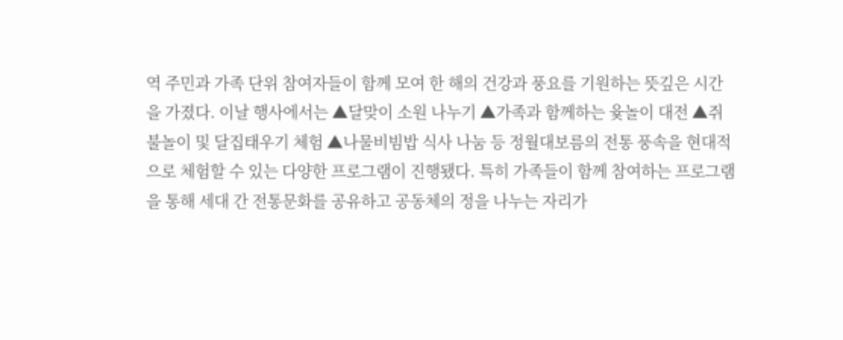역 주민과 가족 단위 참여자들이 함께 모여 한 해의 건강과 풍요를 기원하는 뜻깊은 시간을 가졌다. 이날 행사에서는 ▲달맞이 소원 나누기 ▲가족과 함께하는 윷놀이 대전 ▲쥐불놀이 및 달집태우기 체험 ▲나물비빔밥 식사 나눔 등 정월대보름의 전통 풍속을 현대적으로 체험할 수 있는 다양한 프로그램이 진행됐다. 특히 가족들이 함께 참여하는 프로그램을 통해 세대 간 전통문화를 공유하고 공동체의 정을 나누는 자리가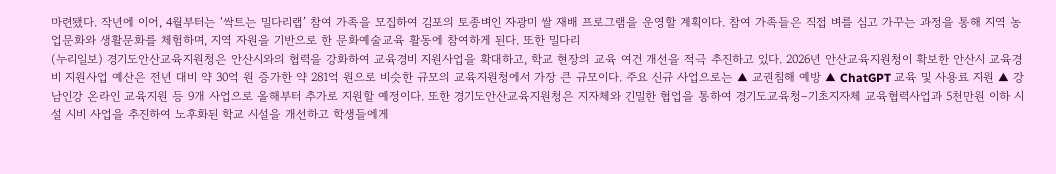마련됐다. 작년에 이어, 4월부터는 ‘싹트는 밀다리랩’ 참여 가족을 모집하여 김포의 토종벼인 자광미 쌀 재배 프로그램을 운영할 계획이다. 참여 가족들은 직접 벼를 심고 가꾸는 과정을 통해 지역 농업문화와 생활문화를 체험하며, 지역 자원을 기반으로 한 문화예술교육 활동에 참여하게 된다. 또한 밀다리
(누리일보) 경기도안산교육지원청은 안산시와의 협력을 강화하여 교육경비 지원사업을 확대하고, 학교 현장의 교육 여건 개선을 적극 추진하고 있다. 2026년 안산교육지원청이 확보한 안산시 교육경비 지원사업 예산은 전년 대비 약 30억 원 증가한 약 281억 원으로 비슷한 규모의 교육지원청에서 가장 큰 규모이다. 주요 신규 사업으로는 ▲ 교권침해 예방 ▲ ChatGPT 교육 및 사용료 지원 ▲ 강남인강 온라인 교육지원 등 9개 사업으로 올해부터 추가로 지원할 예정이다. 또한 경기도안산교육지원청은 지자체와 긴밀한 협업을 통하여 경기도교육청–기초지자체 교육협력사업과 5천만원 이하 시설 시비 사업을 추진하여 노후화된 학교 시설을 개선하고 학생들에게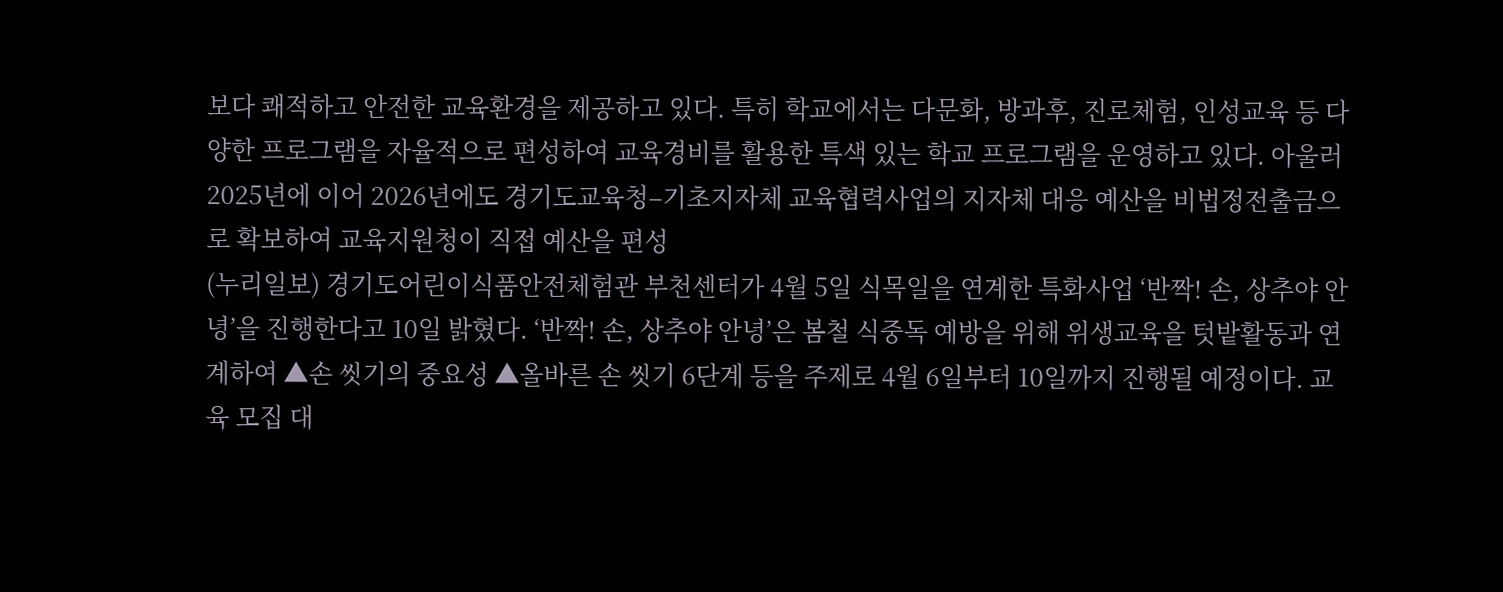보다 쾌적하고 안전한 교육환경을 제공하고 있다. 특히 학교에서는 다문화, 방과후, 진로체험, 인성교육 등 다양한 프로그램을 자율적으로 편성하여 교육경비를 활용한 특색 있는 학교 프로그램을 운영하고 있다. 아울러 2025년에 이어 2026년에도 경기도교육청–기초지자체 교육협력사업의 지자체 대응 예산을 비법정전출금으로 확보하여 교육지원청이 직접 예산을 편성
(누리일보) 경기도어린이식품안전체험관 부천센터가 4월 5일 식목일을 연계한 특화사업 ‘반짝! 손, 상추야 안녕’을 진행한다고 10일 밝혔다. ‘반짝! 손, 상추야 안녕’은 봄철 식중독 예방을 위해 위생교육을 텃밭활동과 연계하여 ▲손 씻기의 중요성 ▲올바른 손 씻기 6단계 등을 주제로 4월 6일부터 10일까지 진행될 예정이다. 교육 모집 대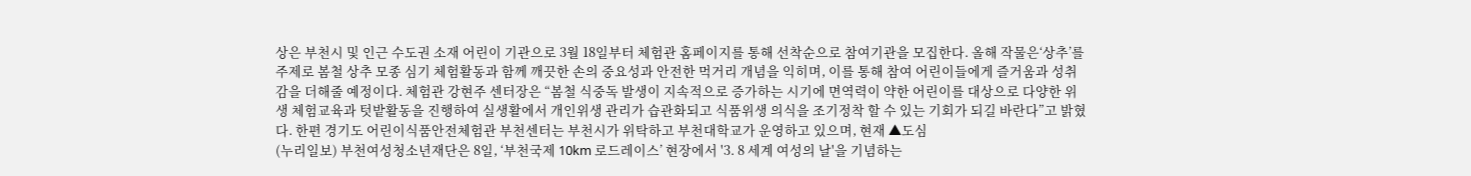상은 부천시 및 인근 수도권 소재 어린이 기관으로 3월 18일부터 체험관 홈페이지를 통해 선착순으로 참여기관을 모집한다. 올해 작물은‘상추’를 주제로 봄철 상추 모종 심기 체험활동과 함께 깨끗한 손의 중요성과 안전한 먹거리 개념을 익히며, 이를 통해 참여 어린이들에게 즐거움과 성취감을 더해줄 예정이다. 체험관 강현주 센터장은 “봄철 식중독 발생이 지속적으로 증가하는 시기에 면역력이 약한 어린이를 대상으로 다양한 위생 체험교육과 텃밭활동을 진행하여 실생활에서 개인위생 관리가 습관화되고 식품위생 의식을 조기정착 할 수 있는 기회가 되길 바란다”고 밝혔다. 한편 경기도 어린이식품안전체험관 부천센터는 부천시가 위탁하고 부천대학교가 운영하고 있으며, 현재 ▲도심
(누리일보) 부천여성청소년재단은 8일, ‘부천국제 10km 로드레이스’ 현장에서 '3. 8 세계 여성의 날'을 기념하는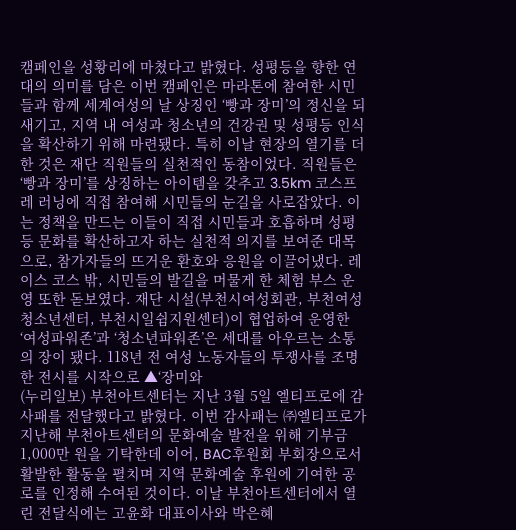캠페인을 성황리에 마쳤다고 밝혔다. 성평등을 향한 연대의 의미를 담은 이번 캠페인은 마라톤에 참여한 시민들과 함께 세계여성의 날 상징인 ‘빵과 장미’의 정신을 되새기고, 지역 내 여성과 청소년의 건강권 및 성평등 인식을 확산하기 위해 마련됐다. 특히 이날 현장의 열기를 더한 것은 재단 직원들의 실천적인 동참이었다. 직원들은 ‘빵과 장미’를 상징하는 아이템을 갖추고 3.5km 코스프레 러닝에 직접 참여해 시민들의 눈길을 사로잡았다. 이는 정책을 만드는 이들이 직접 시민들과 호흡하며 성평등 문화를 확산하고자 하는 실천적 의지를 보여준 대목으로, 참가자들의 뜨거운 환호와 응원을 이끌어냈다. 레이스 코스 밖, 시민들의 발길을 머물게 한 체험 부스 운영 또한 돋보였다. 재단 시설(부천시여성회관, 부천여성청소년센터, 부천시일쉼지원센터)이 협업하여 운영한 ‘여성파워존’과 ‘청소년파워존’은 세대를 아우르는 소통의 장이 됐다. 118년 전 여성 노동자들의 투쟁사를 조명한 전시를 시작으로 ▲‘장미와
(누리일보) 부천아트센터는 지난 3월 5일 엘티프로에 감사패를 전달했다고 밝혔다. 이번 감사패는 ㈜엘티프로가 지난해 부천아트센터의 문화예술 발전을 위해 기부금 1,000만 원을 기탁한데 이어, BAC후원회 부회장으로서 활발한 활동을 펼치며 지역 문화예술 후원에 기여한 공로를 인정해 수여된 것이다. 이날 부천아트센터에서 열린 전달식에는 고윤화 대표이사와 박은혜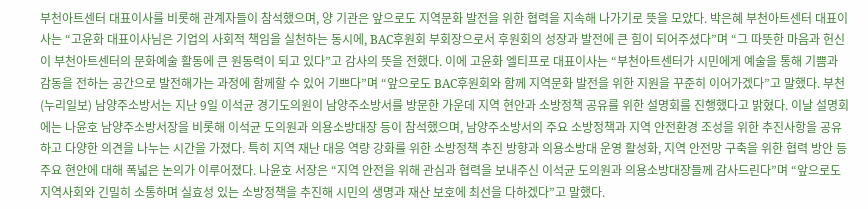부천아트센터 대표이사를 비롯해 관계자들이 참석했으며, 양 기관은 앞으로도 지역문화 발전을 위한 협력을 지속해 나가기로 뜻을 모았다. 박은혜 부천아트센터 대표이사는 “고윤화 대표이사님은 기업의 사회적 책임을 실천하는 동시에, BAC후원회 부회장으로서 후원회의 성장과 발전에 큰 힘이 되어주셨다”며 “그 따뜻한 마음과 헌신이 부천아트센터의 문화예술 활동에 큰 원동력이 되고 있다”고 감사의 뜻을 전했다. 이에 고윤화 엘티프로 대표이사는 “부천아트센터가 시민에게 예술을 통해 기쁨과 감동을 전하는 공간으로 발전해가는 과정에 함께할 수 있어 기쁘다”며 “앞으로도 BAC후원회와 함께 지역문화 발전을 위한 지원을 꾸준히 이어가겠다”고 말했다. 부천
(누리일보) 남양주소방서는 지난 9일 이석균 경기도의원이 남양주소방서를 방문한 가운데 지역 현안과 소방정책 공유를 위한 설명회를 진행했다고 밝혔다. 이날 설명회에는 나윤호 남양주소방서장을 비롯해 이석균 도의원과 의용소방대장 등이 참석했으며, 남양주소방서의 주요 소방정책과 지역 안전환경 조성을 위한 추진사항을 공유하고 다양한 의견을 나누는 시간을 가졌다. 특히 지역 재난 대응 역량 강화를 위한 소방정책 추진 방향과 의용소방대 운영 활성화, 지역 안전망 구축을 위한 협력 방안 등 주요 현안에 대해 폭넓은 논의가 이루어졌다. 나윤호 서장은 “지역 안전을 위해 관심과 협력을 보내주신 이석균 도의원과 의용소방대장들께 감사드린다”며 “앞으로도 지역사회와 긴밀히 소통하며 실효성 있는 소방정책을 추진해 시민의 생명과 재산 보호에 최선을 다하겠다”고 말했다.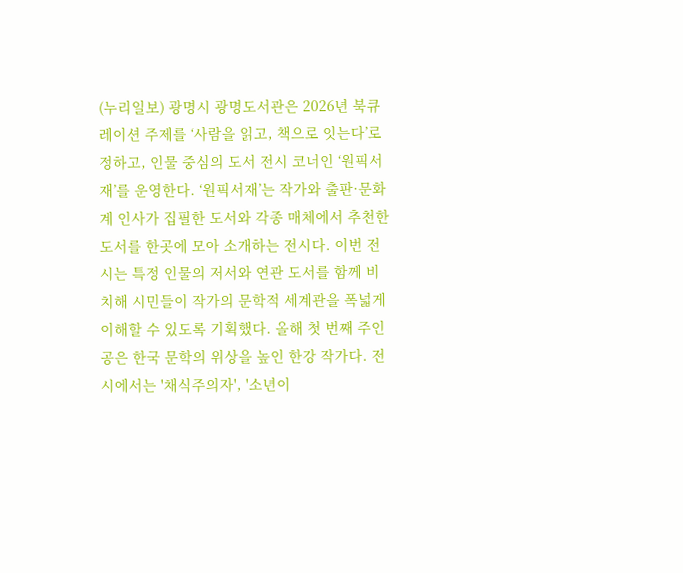(누리일보) 광명시 광명도서관은 2026년 북큐레이션 주제를 ‘사람을 읽고, 책으로 잇는다’로 정하고, 인물 중심의 도서 전시 코너인 ‘원픽서재’를 운영한다. ‘원픽서재’는 작가와 출판·문화계 인사가 집필한 도서와 각종 매체에서 추천한 도서를 한곳에 모아 소개하는 전시다. 이번 전시는 특정 인물의 저서와 연관 도서를 함께 비치해 시민들이 작가의 문학적 세계관을 폭넓게 이해할 수 있도록 기획했다. 올해 첫 번째 주인공은 한국 문학의 위상을 높인 한강 작가다. 전시에서는 '채식주의자', '소년이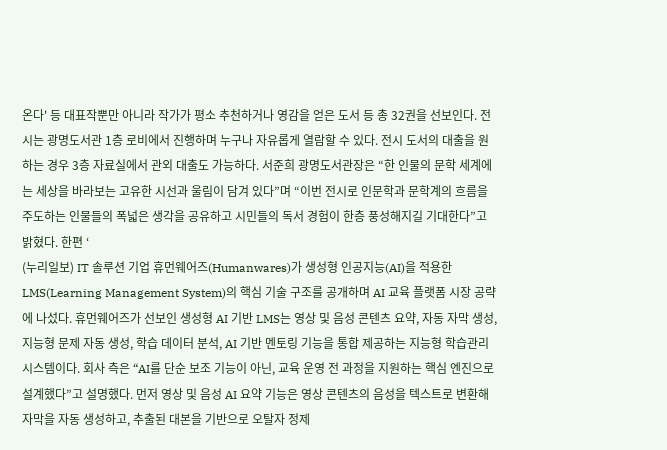온다' 등 대표작뿐만 아니라 작가가 평소 추천하거나 영감을 얻은 도서 등 총 32권을 선보인다. 전시는 광명도서관 1층 로비에서 진행하며 누구나 자유롭게 열람할 수 있다. 전시 도서의 대출을 원하는 경우 3층 자료실에서 관외 대출도 가능하다. 서준희 광명도서관장은 “한 인물의 문학 세계에는 세상을 바라보는 고유한 시선과 울림이 담겨 있다”며 “이번 전시로 인문학과 문학계의 흐름을 주도하는 인물들의 폭넓은 생각을 공유하고 시민들의 독서 경험이 한층 풍성해지길 기대한다”고 밝혔다. 한편 ‘
(누리일보) IT 솔루션 기업 휴먼웨어즈(Humanwares)가 생성형 인공지능(AI)을 적용한 LMS(Learning Management System)의 핵심 기술 구조를 공개하며 AI 교육 플랫폼 시장 공략에 나섰다. 휴먼웨어즈가 선보인 생성형 AI 기반 LMS는 영상 및 음성 콘텐츠 요약, 자동 자막 생성, 지능형 문제 자동 생성, 학습 데이터 분석, AI 기반 멘토링 기능을 통합 제공하는 지능형 학습관리시스템이다. 회사 측은 “AI를 단순 보조 기능이 아닌, 교육 운영 전 과정을 지원하는 핵심 엔진으로 설계했다”고 설명했다. 먼저 영상 및 음성 AI 요약 기능은 영상 콘텐츠의 음성을 텍스트로 변환해 자막을 자동 생성하고, 추출된 대본을 기반으로 오탈자 정제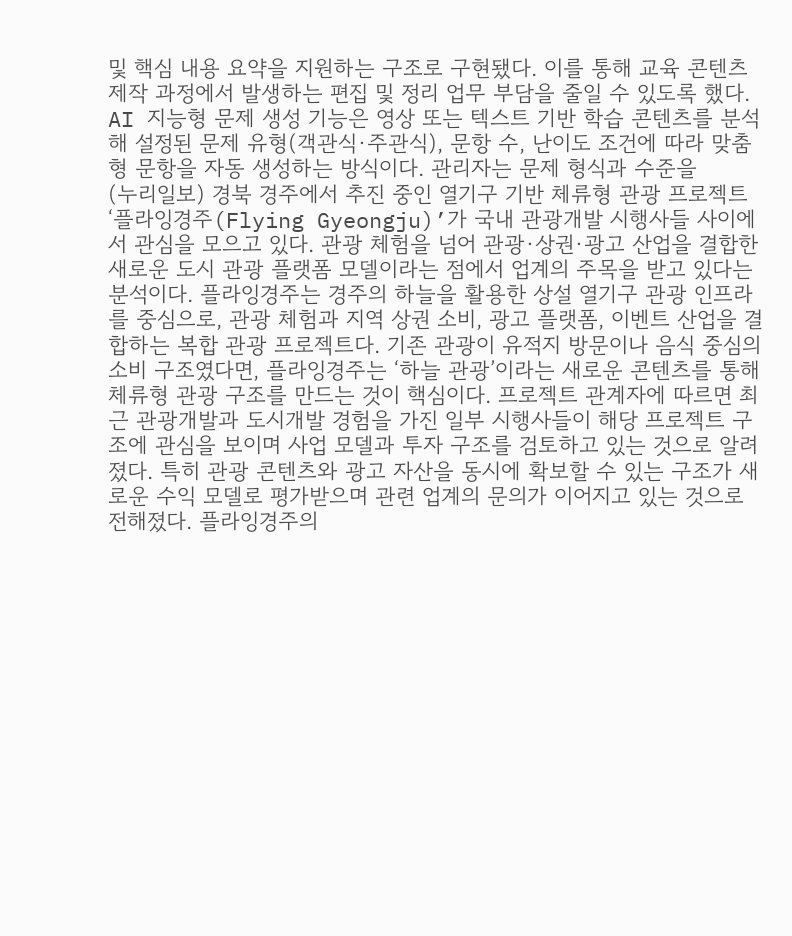및 핵심 내용 요약을 지원하는 구조로 구현됐다. 이를 통해 교육 콘텐츠 제작 과정에서 발생하는 편집 및 정리 업무 부담을 줄일 수 있도록 했다. AI 지능형 문제 생성 기능은 영상 또는 텍스트 기반 학습 콘텐츠를 분석해 설정된 문제 유형(객관식·주관식), 문항 수, 난이도 조건에 따라 맞춤형 문항을 자동 생성하는 방식이다. 관리자는 문제 형식과 수준을
(누리일보) 경북 경주에서 추진 중인 열기구 기반 체류형 관광 프로젝트 ‘플라잉경주(Flying Gyeongju)’가 국내 관광개발 시행사들 사이에서 관심을 모으고 있다. 관광 체험을 넘어 관광·상권·광고 산업을 결합한 새로운 도시 관광 플랫폼 모델이라는 점에서 업계의 주목을 받고 있다는 분석이다. 플라잉경주는 경주의 하늘을 활용한 상설 열기구 관광 인프라를 중심으로, 관광 체험과 지역 상권 소비, 광고 플랫폼, 이벤트 산업을 결합하는 복합 관광 프로젝트다. 기존 관광이 유적지 방문이나 음식 중심의 소비 구조였다면, 플라잉경주는 ‘하늘 관광’이라는 새로운 콘텐츠를 통해 체류형 관광 구조를 만드는 것이 핵심이다. 프로젝트 관계자에 따르면 최근 관광개발과 도시개발 경험을 가진 일부 시행사들이 해당 프로젝트 구조에 관심을 보이며 사업 모델과 투자 구조를 검토하고 있는 것으로 알려졌다. 특히 관광 콘텐츠와 광고 자산을 동시에 확보할 수 있는 구조가 새로운 수익 모델로 평가받으며 관련 업계의 문의가 이어지고 있는 것으로 전해졌다. 플라잉경주의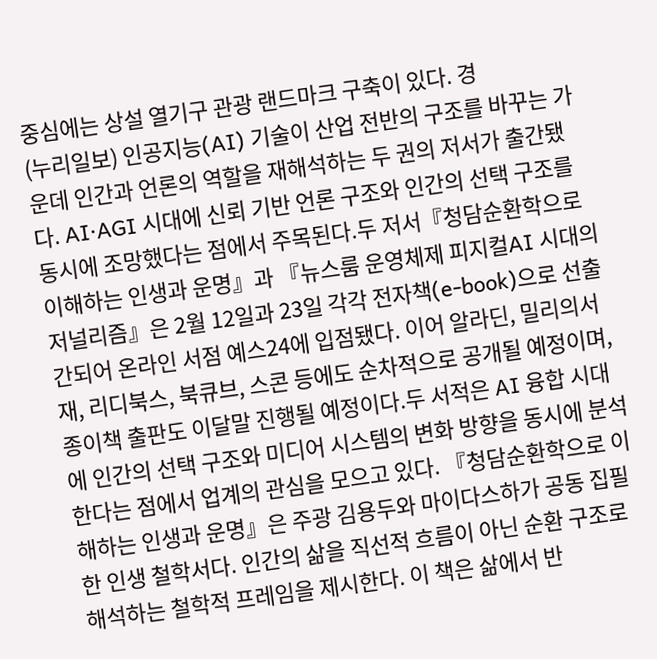중심에는 상설 열기구 관광 랜드마크 구축이 있다. 경
(누리일보) 인공지능(AI) 기술이 산업 전반의 구조를 바꾸는 가운데 인간과 언론의 역할을 재해석하는 두 권의 저서가 출간됐다. AI·AGI 시대에 신뢰 기반 언론 구조와 인간의 선택 구조를 동시에 조망했다는 점에서 주목된다.두 저서『청담순환학으로 이해하는 인생과 운명』과 『뉴스룸 운영체제 피지컬AI 시대의 저널리즘』은 2월 12일과 23일 각각 전자책(e-book)으로 선출간되어 온라인 서점 예스24에 입점됐다. 이어 알라딘, 밀리의서재, 리디북스, 북큐브, 스콘 등에도 순차적으로 공개될 예정이며, 종이책 출판도 이달말 진행될 예정이다.두 서적은 AI 융합 시대에 인간의 선택 구조와 미디어 시스템의 변화 방향을 동시에 분석한다는 점에서 업계의 관심을 모으고 있다. 『청담순환학으로 이해하는 인생과 운명』은 주광 김용두와 마이다스하가 공동 집필한 인생 철학서다. 인간의 삶을 직선적 흐름이 아닌 순환 구조로 해석하는 철학적 프레임을 제시한다. 이 책은 삶에서 반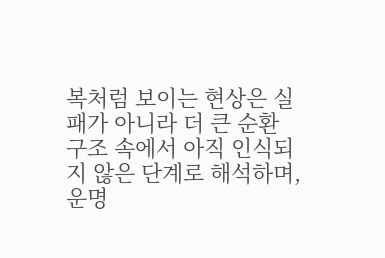복처럼 보이는 현상은 실패가 아니라 더 큰 순환 구조 속에서 아직 인식되지 않은 단계로 해석하며, 운명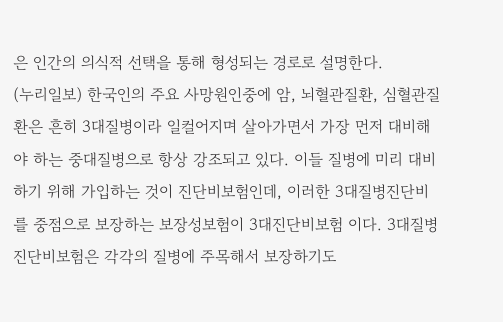은 인간의 의식적 선택을 통해 형성되는 경로로 설명한다.
(누리일보) 한국인의 주요 사망원인중에 암, 뇌혈관질환, 심혈관질환은 흔히 3대질병이라 일컬어지며 살아가면서 가장 먼저 대비해야 하는 중대질병으로 항상 강조되고 있다. 이들 질병에 미리 대비하기 위해 가입하는 것이 진단비보험인데, 이러한 3대질병진단비를 중점으로 보장하는 보장성보험이 3대진단비보험 이다. 3대질병진단비보험은 각각의 질병에 주목해서 보장하기도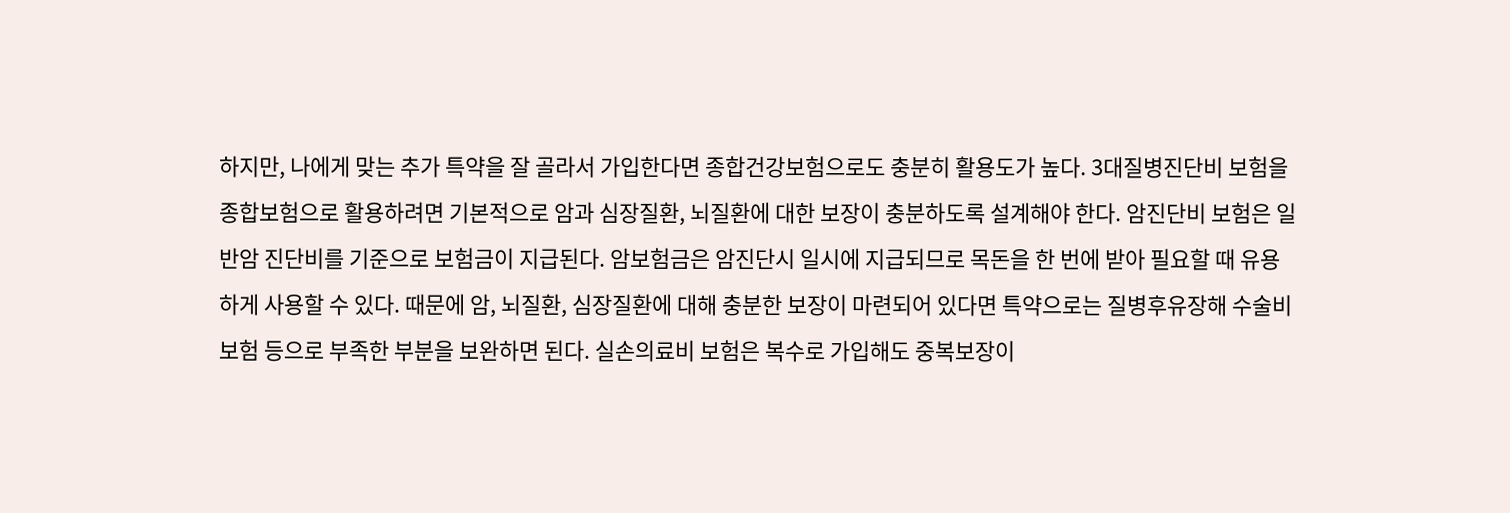하지만, 나에게 맞는 추가 특약을 잘 골라서 가입한다면 종합건강보험으로도 충분히 활용도가 높다. 3대질병진단비 보험을 종합보험으로 활용하려면 기본적으로 암과 심장질환, 뇌질환에 대한 보장이 충분하도록 설계해야 한다. 암진단비 보험은 일반암 진단비를 기준으로 보험금이 지급된다. 암보험금은 암진단시 일시에 지급되므로 목돈을 한 번에 받아 필요할 때 유용하게 사용할 수 있다. 때문에 암, 뇌질환, 심장질환에 대해 충분한 보장이 마련되어 있다면 특약으로는 질병후유장해 수술비보험 등으로 부족한 부분을 보완하면 된다. 실손의료비 보험은 복수로 가입해도 중복보장이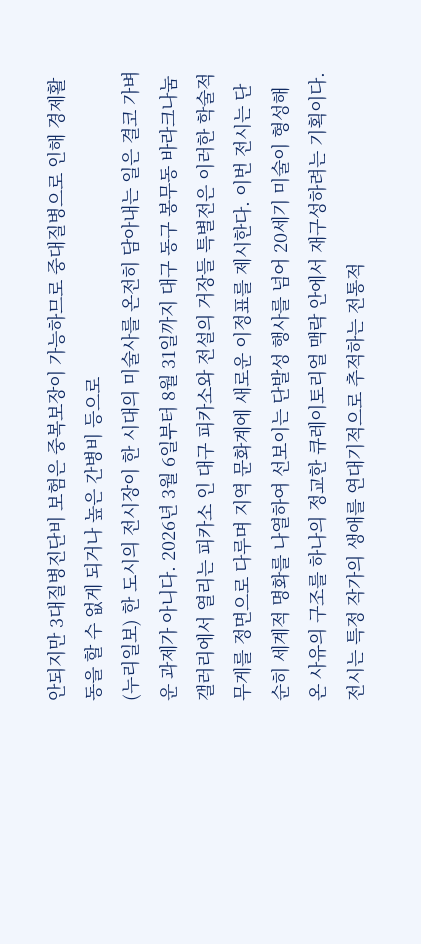안되지만 3대질병진단비 보험은 중복보장이 가능하므로 중대질병으로 인해 경제활동을 할 수 없게 되거나 높은 간병비 등으로
(누리일보) 한 도시의 전시장이 한 시대의 미술사를 온전히 담아내는 일은 결코 가벼운 과제가 아니다. 2026년 3월 6일부터 8월 31일까지 대구 동구 봉무동 바라크나눔갤러리에서 열리는 피카소 인 대구 피카소와 전설의 거장들 특별전은 이러한 학술적 무게를 정면으로 다루며 지역 문화계에 새로운 이정표를 제시한다. 이번 전시는 단순히 세계적 명화를 나열하여 선보이는 단발성 행사를 넘어 20세기 미술이 형성해온 사유의 구조를 하나의 정교한 큐레이토리얼 맥락 안에서 재구성하려는 기획이다. 전시는 특정 작가의 생애를 연대기적으로 추적하는 전통적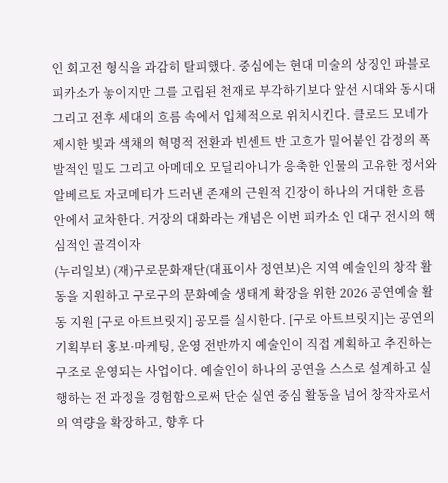인 회고전 형식을 과감히 탈피했다. 중심에는 현대 미술의 상징인 파블로 피카소가 놓이지만 그를 고립된 천재로 부각하기보다 앞선 시대와 동시대 그리고 전후 세대의 흐름 속에서 입체적으로 위치시킨다. 클로드 모네가 제시한 빛과 색채의 혁명적 전환과 빈센트 반 고흐가 밀어붙인 감정의 폭발적인 밀도 그리고 아메데오 모딜리아니가 응축한 인물의 고유한 정서와 알베르토 자코메티가 드러낸 존재의 근원적 긴장이 하나의 거대한 흐름 안에서 교차한다. 거장의 대화라는 개념은 이번 피카소 인 대구 전시의 핵심적인 골격이자
(누리일보) (재)구로문화재단(대표이사 정연보)은 지역 예술인의 창작 활동을 지원하고 구로구의 문화예술 생태계 확장을 위한 2026 공연예술 활동 지원 [구로 아트브릿지] 공모를 실시한다. [구로 아트브릿지]는 공연의 기획부터 홍보·마케팅, 운영 전반까지 예술인이 직접 계획하고 추진하는 구조로 운영되는 사업이다. 예술인이 하나의 공연을 스스로 설계하고 실행하는 전 과정을 경험함으로써 단순 실연 중심 활동을 넘어 창작자로서의 역량을 확장하고, 향후 다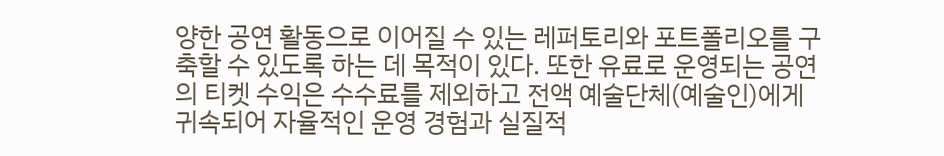양한 공연 활동으로 이어질 수 있는 레퍼토리와 포트폴리오를 구축할 수 있도록 하는 데 목적이 있다. 또한 유료로 운영되는 공연의 티켓 수익은 수수료를 제외하고 전액 예술단체(예술인)에게 귀속되어 자율적인 운영 경험과 실질적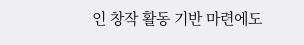인 창작 활동 기반 마련에도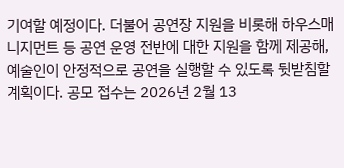기여할 예정이다. 더불어 공연장 지원을 비롯해 하우스매니지먼트 등 공연 운영 전반에 대한 지원을 함께 제공해, 예술인이 안정적으로 공연을 실행할 수 있도록 뒷받침할 계획이다. 공모 접수는 2026년 2월 13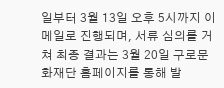일부터 3월 13일 오후 5시까지 이메일로 진행되며, 서류 심의를 거쳐 최종 결과는 3월 20일 구로문화재단 홈페이지를 통해 발